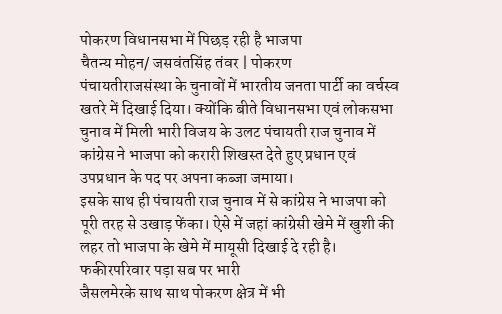पोकरण विधानसभा में पिछड़ रही है भाजपा
चैतन्य मोहन/ जसवंतसिंह तंवर | पोकरण
पंचायतीराजसंस्था के चुनावों में भारतीय जनता पार्टी का वर्चस्व खतरे में दिखाई दिया। क्योंकि बीते विधानसभा एवं लोकसभा चुनाव में मिली भारी विजय के उलट पंचायती राज चुनाव में कांग्रेस ने भाजपा को करारी शिखस्त देते हुए प्रधान एवं उपप्रधान के पद पर अपना कब्जा जमाया।
इसके साथ ही पंचायती राज चुनाव में से कांग्रेस ने भाजपा को पूरी तरह से उखाड़ फेंका। ऐसे में जहां कांग्रेसी खेमे में खुशी की लहर तो भाजपा के खेमे में मायूसी दिखाई दे रही है।
फकीरपरिवार पड़ा सब पर भारी
जैसलमेरके साथ साथ पोकरण क्षेत्र में भी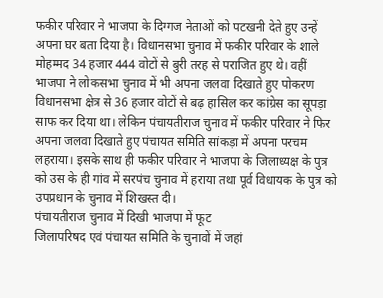फकीर परिवार ने भाजपा के दिग्गज नेताओं को पटखनी देते हुए उन्हें अपना घर बता दिया है। विधानसभा चुनाव में फकीर परिवार के शाले मोहम्मद 34 हजार 444 वोटों से बुरी तरह से पराजित हुए थे। वहीं भाजपा ने लोकसभा चुनाव में भी अपना जलवा दिखाते हुए पोकरण विधानसभा क्षेत्र से 36 हजार वोटों से बढ़ हासिल कर कांग्रेस का सूपड़ा साफ कर दिया था। लेकिन पंचायतीराज चुनाव में फकीर परिवार ने फिर अपना जलवा दिखाते हुए पंचायत समिति सांकड़ा में अपना परचम लहराया। इसके साथ ही फकीर परिवार ने भाजपा के जिलाध्यक्ष के पुत्र को उस के ही गांव में सरपंच चुनाव में हराया तथा पूर्व विधायक के पुत्र को उपप्रधान के चुनाव में शिखस्त दी।
पंचायतीराज चुनाव में दिखी भाजपा में फूट
जिलापरिषद एवं पंचायत समिति के चुनावों में जहां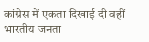कांग्रेस में एकता दिखाई दी वहीं भारतीय जनता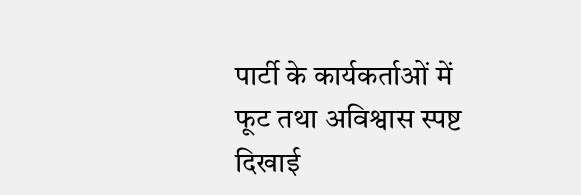पार्टी के कार्यकर्ताओं में फूट तथा अविश्वास स्पष्ट दिखाई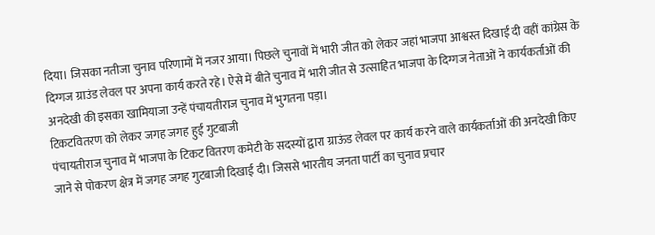दिया। जिसका नतीजा चुनाव परिणामों में नजर आया। पिछले चुनावों में भारी जीत को लेकर जहां भाजपा आश्वस्त दिखाई दी वहीं कांग्रेस के दिग्गज ग्राउंड लेवल पर अपना कार्य करते रहे। ऐसे में बीते चुनाव में भारी जीत से उत्साहित भाजपा के दिग्गज नेताओं ने कार्यकर्ताओं की अनदेखी की इसका खामियाजा उन्हें पंचायतीराज चुनाव में भुगतना पड़ा।
टिकटवितरण को लेकर जगह जगह हुई गुटबाजी
पंचायतीराज चुनाव में भाजपा के टिकट वितरण कमेटी के सदस्यों द्वारा ग्राऊंड लेवल पर कार्य करने वाले कार्यकर्ताओं की अनदेखी किए जाने से पोकरण क्षेत्र में जगह जगह गुटबाजी दिखाई दी। जिससे भारतीय जनता पार्टी का चुनाव प्रचार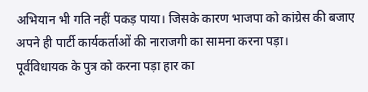अभियान भी गति नहीं पकड़ पाया। जिसके कारण भाजपा को कांग्रेस की बजाए अपने ही पार्टी कार्यकर्ताओं की नाराजगी का सामना करना पड़ा।
पूर्वविधायक के पुत्र को करना पड़ा हार का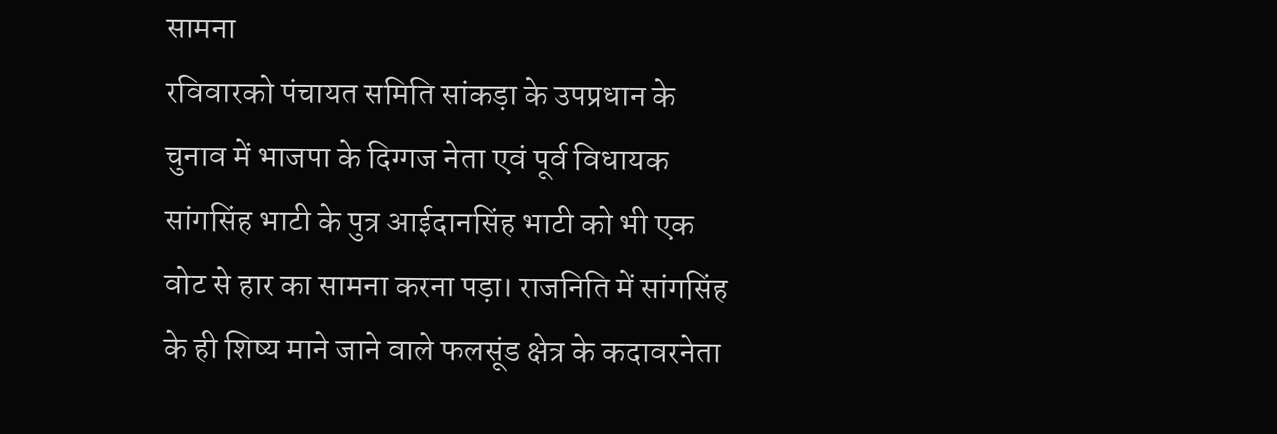सामना
रविवारको पंचायत समिति सांकड़ा के उपप्रधान के चुनाव में भाजपा के दिग्गज नेता एवं पूर्व विधायक सांगसिंह भाटी के पुत्र आईदानसिंह भाटी को भी एक वोट से हार का सामना करना पड़ा। राजनिति में सांगसिंह के ही शिष्य माने जाने वाले फलसूंड क्षेत्र के कदावरनेता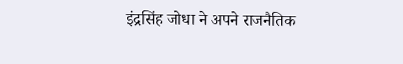इंद्रसिंह जोधा ने अपने राजनैतिक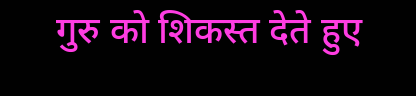गुरु को शिकस्त देते हुए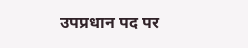उपप्रधान पद पर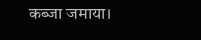कब्जा जमाया।